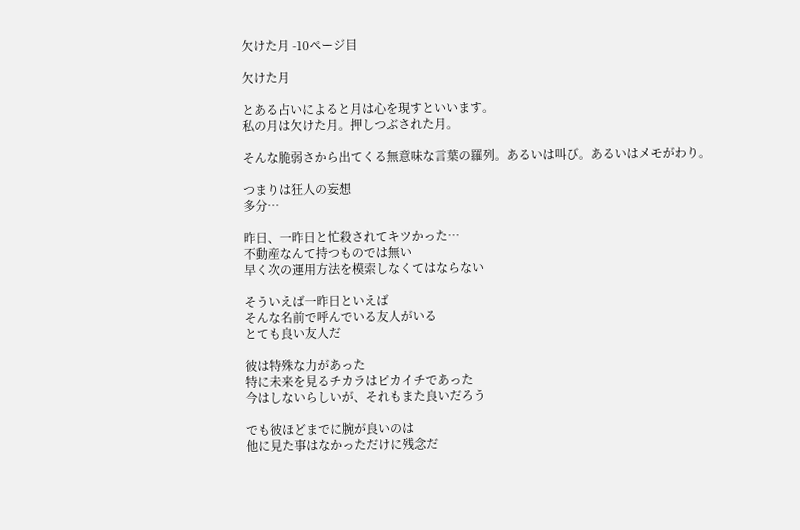欠けた月 -10ページ目

欠けた月

とある占いによると月は心を現すといいます。
私の月は欠けた月。押しつぶされた月。

そんな脆弱さから出てくる無意味な言葉の羅列。あるいは叫び。あるいはメモがわり。

つまりは狂人の妄想
多分…

昨日、一昨日と忙殺されてキツかった…
不動産なんて持つものでは無い
早く次の運用方法を模索しなくてはならない

そういえば一昨日といえば
そんな名前で呼んでいる友人がいる
とても良い友人だ

彼は特殊な力があった
特に未来を見るチカラはピカイチであった
今はしないらしいが、それもまた良いだろう

でも彼ほどまでに腕が良いのは
他に見た事はなかっただけに残念だ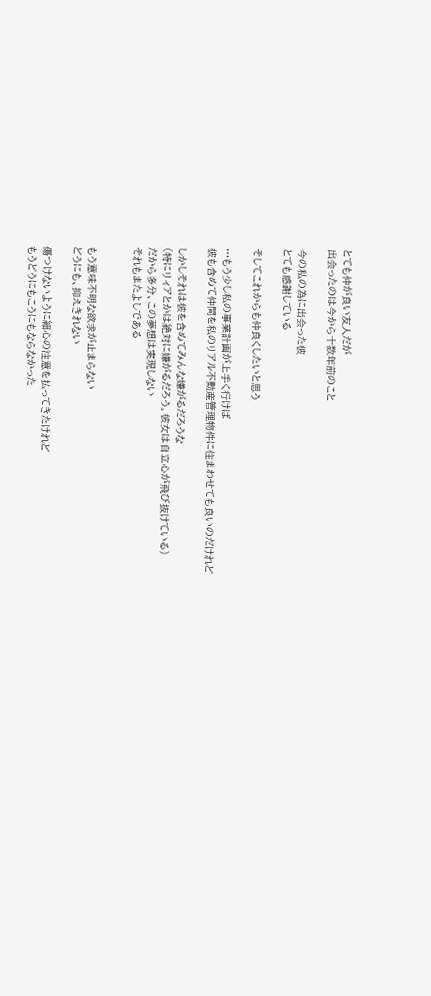とても仲が良い友人だが
出会ったのは今から十数年前のこと

今の私の為に出会った彼
とても感謝している

そしてこれからも仲良くしたいと思う

…もう少し私の事業計画が上手く行けば
彼も含めて仲間を私のリアル不動産管理物件に住まわせても良いのだけれど

しかしそれは彼を含めてみんな嫌がるだろうな
(特にリィアとかは絶対に嫌がるだろう。彼女は自立心が飛び抜けている)
だから多分、この夢想は実現しない
それもまたよしである


もう意味不明な欲求が止まらない
どうにも、抑えきれない

傷つけないように細心の注意を払ってきたけれど
もうどうにもこうにもならなかった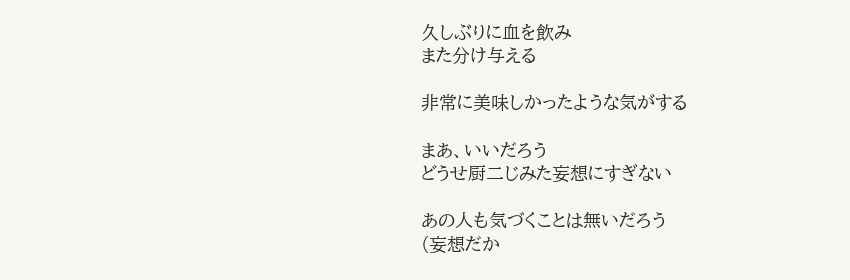久しぶりに血を飲み
また分け与える

非常に美味しかったような気がする

まあ、いいだろう
どうせ厨二じみた妄想にすぎない

あの人も気づくことは無いだろう
(妄想だか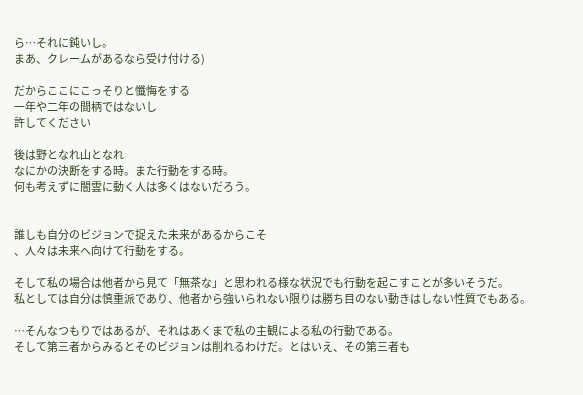ら…それに鈍いし。
まあ、クレームがあるなら受け付ける)

だからここにこっそりと懺悔をする
一年や二年の間柄ではないし
許してください

後は野となれ山となれ
なにかの決断をする時。また行動をする時。
何も考えずに闇雲に動く人は多くはないだろう。


誰しも自分のビジョンで捉えた未来があるからこそ
、人々は未来へ向けて行動をする。

そして私の場合は他者から見て「無茶な」と思われる様な状況でも行動を起こすことが多いそうだ。
私としては自分は慎重派であり、他者から強いられない限りは勝ち目のない動きはしない性質でもある。

…そんなつもりではあるが、それはあくまで私の主観による私の行動である。
そして第三者からみるとそのビジョンは削れるわけだ。とはいえ、その第三者も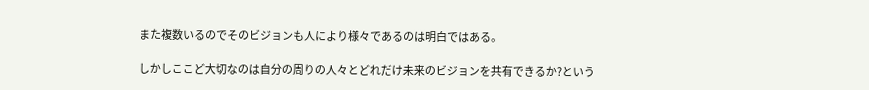また複数いるのでそのビジョンも人により様々であるのは明白ではある。

しかしここど大切なのは自分の周りの人々とどれだけ未来のビジョンを共有できるか?という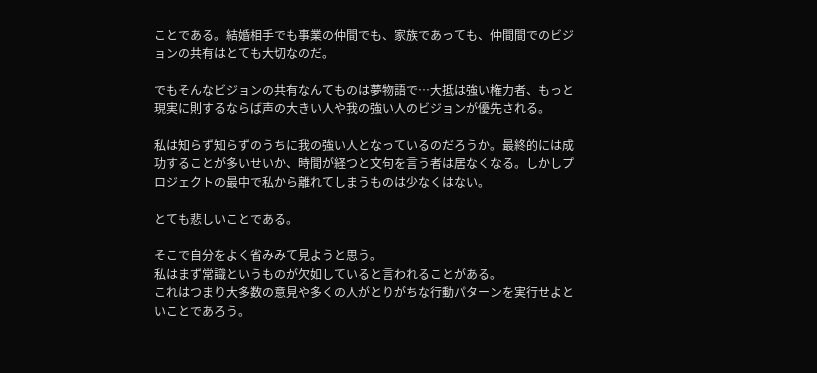ことである。結婚相手でも事業の仲間でも、家族であっても、仲間間でのビジョンの共有はとても大切なのだ。

でもそんなビジョンの共有なんてものは夢物語で…大抵は強い権力者、もっと現実に則するならば声の大きい人や我の強い人のビジョンが優先される。

私は知らず知らずのうちに我の強い人となっているのだろうか。最終的には成功することが多いせいか、時間が経つと文句を言う者は居なくなる。しかしプロジェクトの最中で私から離れてしまうものは少なくはない。

とても悲しいことである。

そこで自分をよく省みみて見ようと思う。
私はまず常識というものが欠如していると言われることがある。
これはつまり大多数の意見や多くの人がとりがちな行動パターンを実行せよといことであろう。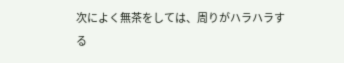次によく無茶をしては、周りがハラハラする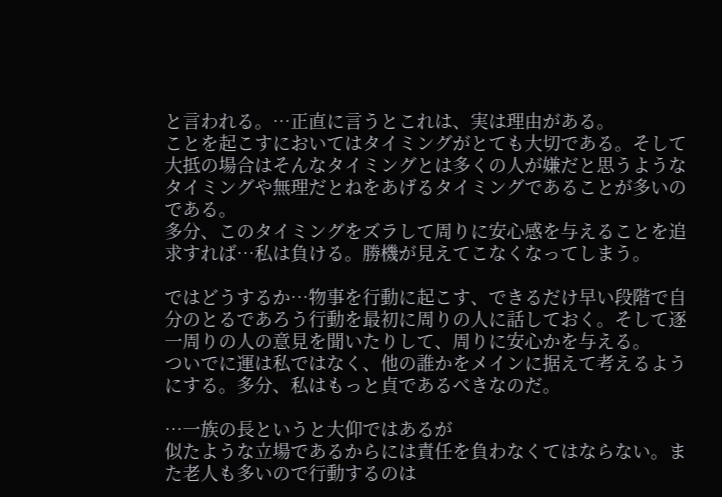と言われる。…正直に言うとこれは、実は理由がある。
ことを起こすにおいてはタイミングがとても大切である。そして大抵の場合はそんなタイミングとは多くの人が嫌だと思うようなタイミングや無理だとねをあげるタイミングであることが多いのである。
多分、このタイミングをズラして周りに安心感を与えることを追求すれば…私は負ける。勝機が見えてこなくなってしまう。

ではどうするか…物事を行動に起こす、できるだけ早い段階で自分のとるであろう行動を最初に周りの人に話しておく。そして逐一周りの人の意見を聞いたりして、周りに安心かを与える。
ついでに運は私ではなく、他の誰かをメインに据えて考えるようにする。多分、私はもっと貞であるべきなのだ。

…一族の長というと大仰ではあるが
似たような立場であるからには責任を負わなくてはならない。また老人も多いので行動するのは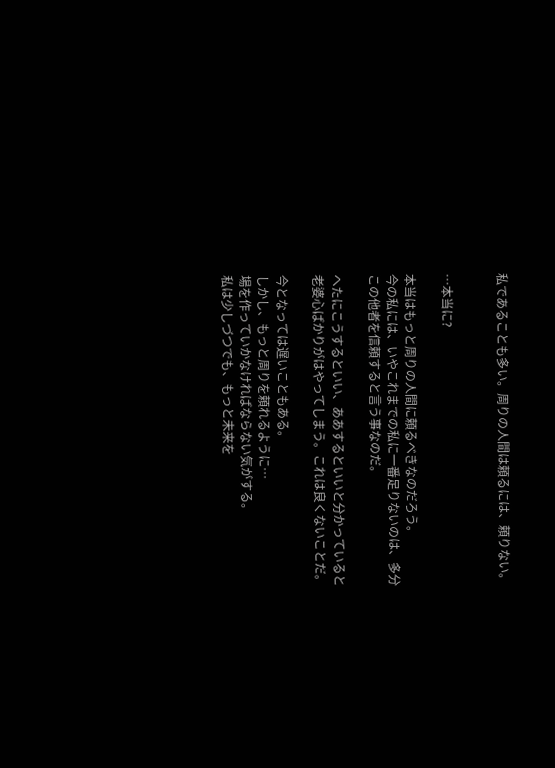私であることも多い。周りの人間は頼るには、頼りない。


…本当に?

本当はもっと周りの人間に頼るべきなのだろう。
今の私には、いやこれまでの私に一番足りないのは、多分この他者を信頼すると言う事なのだ。

へたにこうするといい、ああするといいと分かっていると老婆心ばかりがはやってしまう。これは良くないことだ。

今となっては遅いこともある。
しかし、もっと周りを頼れるように…
場を作っていかなければならない気がする。
私は少しづつでも、もっと未来を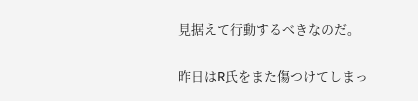見据えて行動するべきなのだ。

昨日はR氏をまた傷つけてしまっ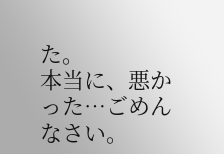た。
本当に、悪かった…ごめんなさい。